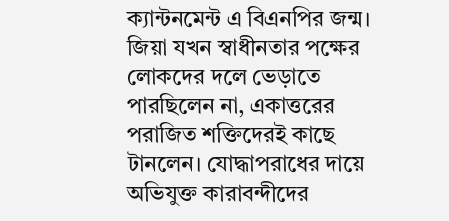ক্যান্টনমেন্ট এ বিএনপির জন্ম। জিয়া যখন স্বাধীনতার পক্ষের লোকদের দলে ভেড়াতে পারছিলেন না, একাত্তরের পরাজিত শক্তিদেরই কাছে টানলেন। যোদ্ধাপরাধের দায়ে অভিযুক্ত কারাবন্দীদের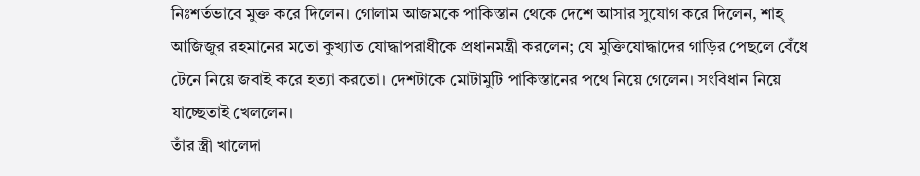নিঃশর্তভাবে মুক্ত করে দিলেন। গোলাম আজমকে পাকিস্তান থেকে দেশে আসার সুযোগ করে দিলেন, শাহ্ আজিজুর রহমানের মতো কুখ্যাত যোদ্ধাপরাধীকে প্রধানমন্ত্রী করলেন; যে মুক্তিযোদ্ধাদের গাড়ির পেছলে বেঁধে টেনে নিয়ে জবাই করে হত্যা করতো। দেশটাকে মোটামুটি পাকিস্তানের পথে নিয়ে গেলেন। সংবিধান নিয়ে যাচ্ছেতাই খেললেন।
তাঁর স্ত্রী খালেদা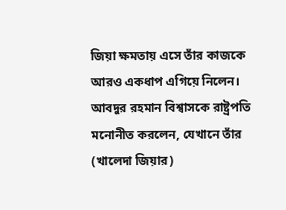জিয়া ক্ষমতায় এসে তাঁর কাজকে আরও একধাপ এগিয়ে নিলেন। আবদুর রহমান বিশ্বাসকে রাষ্ট্রপতি মনোনীত করলেন, যেখানে তাঁর (খালেদা জিয়ার)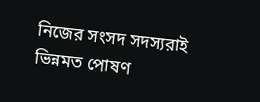নিজের সংসদ সদস্যরাই ভিন্নমত পোষণ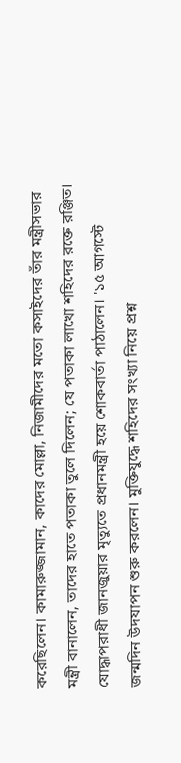করেছিলেন। কামারুজ্জামান, কাদের মোল্লা, নিজামীদের মতো কসাইদের তাঁর মন্ত্রীসভার মন্ত্রী বানালেন, তাদের হাতে পতাকা তুলে দিলেন; যে পতাকা লাখো শহিদের রক্তে রঞ্জিত। যোদ্ধাপরাধী জানজুয়ার মৃত্যুতে প্রধানমন্ত্রী হয়ে শোকবার্তা পাঠালেন। '১৫ আগস্টে জন্মদিন উদযাপন শুরু করলেন। মুক্তিযুদ্ধে শহিদের সংখ্যা নিয়ে প্রশ্ন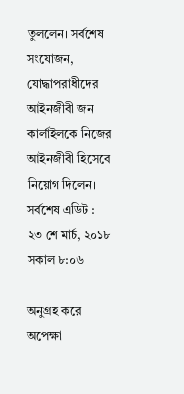তুললেন। সর্বশেষ সংযোজন, যোদ্ধাপরাধীদের আইনজীবী জন কার্লাইলকে নিজের আইনজীবী হিসেবে নিয়োগ দিলেন।
সর্বশেষ এডিট : ২৩ শে মার্চ, ২০১৮ সকাল ৮:০৬

অনুগ্রহ করে অপেক্ষা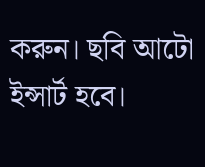করুন। ছবি আটো ইন্সার্ট হবে।